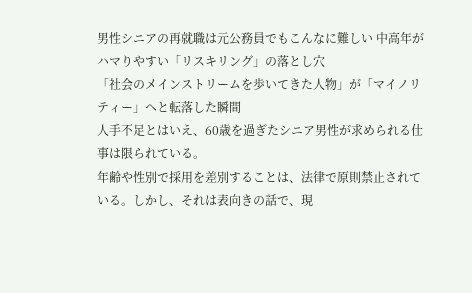男性シニアの再就職は元公務員でもこんなに難しい 中高年がハマりやすい「リスキリング」の落とし穴
「社会のメインストリームを歩いてきた人物」が「マイノリティー」へと転落した瞬間
人手不足とはいえ、60歳を過ぎたシニア男性が求められる仕事は限られている。
年齢や性別で採用を差別することは、法律で原則禁止されている。しかし、それは表向きの話で、現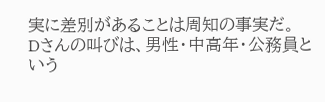実に差別があることは周知の事実だ。
Dさんの叫びは、男性・中高年・公務員という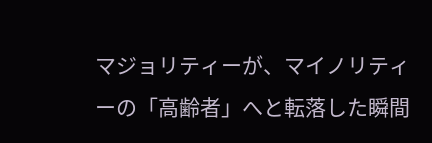マジョリティーが、マイノリティーの「高齢者」へと転落した瞬間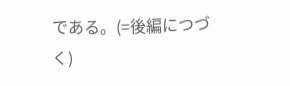である。(=後編につづく)